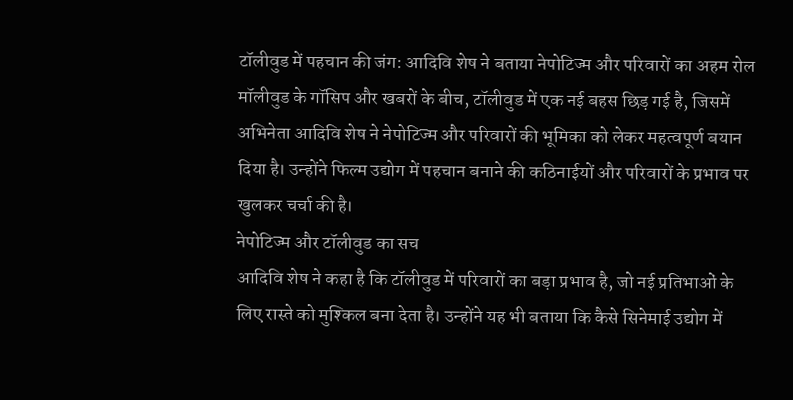टॉलीवुड में पहचान की जंग: आदिवि शेष ने बताया नेपोटिज्म और परिवारों का अहम रोल
मॉलीवुड के गॉसिप और खबरों के बीच, टॉलीवुड में एक नई बहस छिड़ गई है, जिसमें अभिनेता आदिवि शेष ने नेपोटिज्म और परिवारों की भूमिका को लेकर महत्वपूर्ण बयान दिया है। उन्होंने फिल्म उद्योग में पहचान बनाने की कठिनाईयों और परिवारों के प्रभाव पर खुलकर चर्चा की है।
नेपोटिज्म और टॉलीवुड का सच
आदिवि शेष ने कहा है कि टॉलीवुड में परिवारों का बड़ा प्रभाव है, जो नई प्रतिभाओं के लिए रास्ते को मुश्किल बना देता है। उन्होंने यह भी बताया कि कैसे सिनेमाई उद्योग में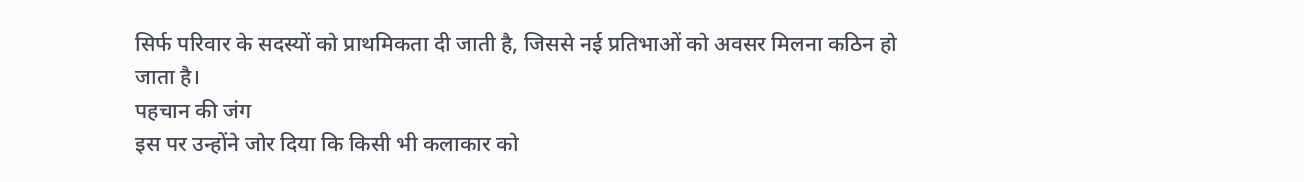सिर्फ परिवार के सदस्यों को प्राथमिकता दी जाती है, जिससे नई प्रतिभाओं को अवसर मिलना कठिन हो जाता है।
पहचान की जंग
इस पर उन्होंने जोर दिया कि किसी भी कलाकार को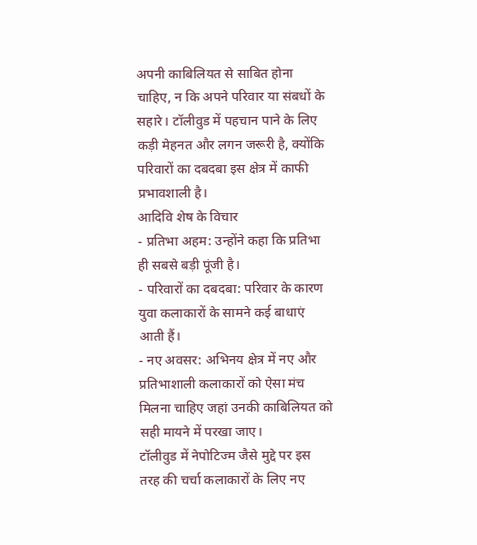अपनी काबिलियत से साबित होना चाहिए, न कि अपने परिवार या संबधों के सहारे। टॉलीवुड में पहचान पाने के लिए कड़ी मेहनत और लगन जरूरी है, क्योंकि परिवारों का दबदबा इस क्षेत्र में काफी प्रभावशाली है।
आदिवि शेष के विचार
- प्रतिभा अहम: उन्होंने कहा कि प्रतिभा ही सबसे बड़ी पूंजी है।
- परिवारों का दबदबा: परिवार के कारण युवा कलाकारों के सामने कई बाधाएं आती हैं।
- नए अवसर: अभिनय क्षेत्र में नए और प्रतिभाशाली कलाकारों को ऐसा मंच मिलना चाहिए जहां उनकी काबिलियत को सही मायने में परखा जाए।
टॉलीवुड में नेपोटिज्म जैसे मुद्दे पर इस तरह की चर्चा कलाकारों के लिए नए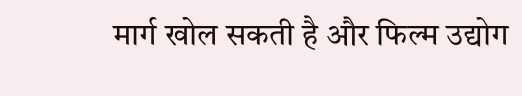मार्ग खोल सकती है और फिल्म उद्योग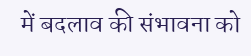में बदलाव की संभावना को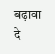बढ़ावा दे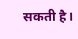सकती है।